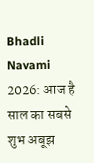Bhadli Navami 2026: आज है साल का सबसे शुभ अबूझ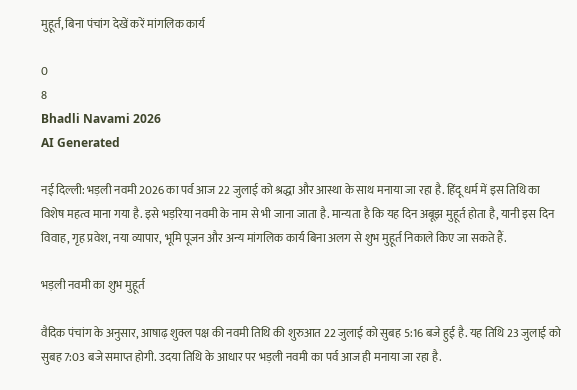मुहूर्त, बिना पंचांग देखें करें मांगलिक कार्य

0
8
Bhadli Navami 2026
AI Generated

नई दिल्ली: भड़ली नवमी 2026 का पर्व आज 22 जुलाई को श्रद्धा और आस्था के साथ मनाया जा रहा है. हिंदू धर्म में इस तिथि का विशेष महत्व माना गया है. इसे भड़रिया नवमी के नाम से भी जाना जाता है. मान्यता है कि यह दिन अबूझ मुहूर्त होता है, यानी इस दिन विवाह, गृह प्रवेश, नया व्यापार, भूमि पूजन और अन्य मांगलिक कार्य बिना अलग से शुभ मुहूर्त निकाले किए जा सकते हैं.

भड़ली नवमी का शुभ मुहूर्त

वैदिक पंचांग के अनुसार, आषाढ़ शुक्ल पक्ष की नवमी तिथि की शुरुआत 22 जुलाई को सुबह 5:16 बजे हुई है. यह तिथि 23 जुलाई को सुबह 7:03 बजे समाप्त होगी. उदया तिथि के आधार पर भड़ली नवमी का पर्व आज ही मनाया जा रहा है.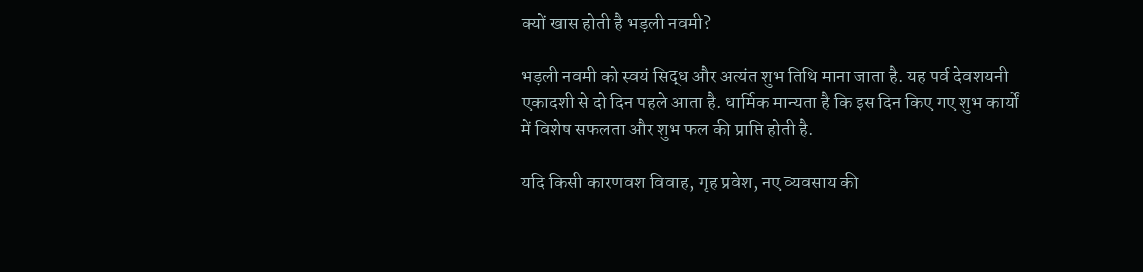क्यों खास होती है भड़ली नवमी?

भड़ली नवमी को स्वयं सिद्ध और अत्यंत शुभ तिथि माना जाता है. यह पर्व देवशयनी एकादशी से दो दिन पहले आता है. धार्मिक मान्यता है कि इस दिन किए गए शुभ कार्यों में विशेष सफलता और शुभ फल की प्राप्ति होती है.

यदि किसी कारणवश विवाह, गृह प्रवेश, नए व्यवसाय की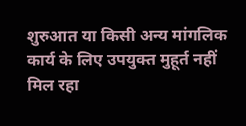शुरुआत या किसी अन्य मांगलिक कार्य के लिए उपयुक्त मुहूर्त नहीं मिल रहा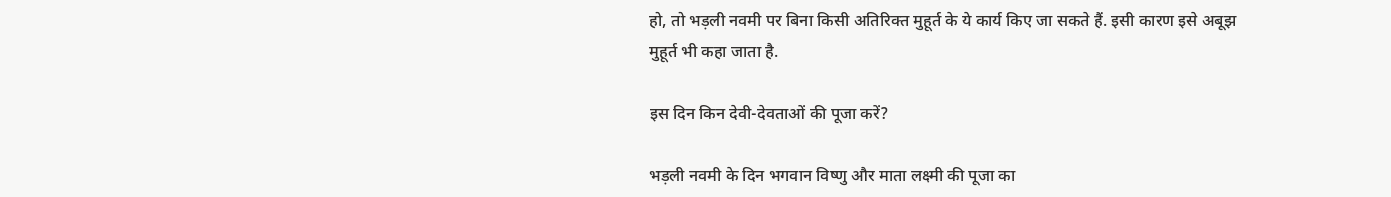हो, तो भड़ली नवमी पर बिना किसी अतिरिक्त मुहूर्त के ये कार्य किए जा सकते हैं. इसी कारण इसे अबूझ मुहूर्त भी कहा जाता है.

इस दिन किन देवी-देवताओं की पूजा करें?

भड़ली नवमी के दिन भगवान विष्णु और माता लक्ष्मी की पूजा का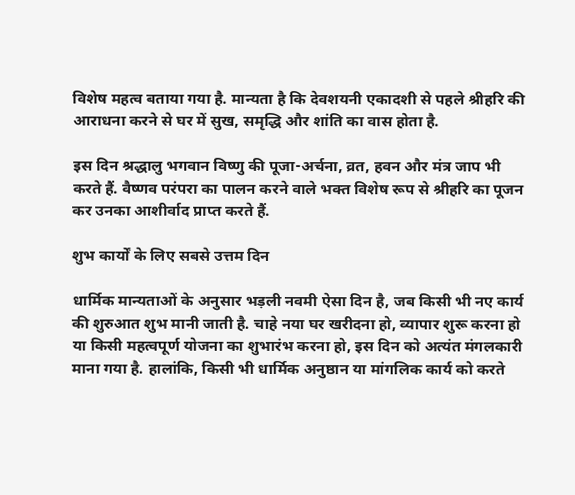विशेष महत्व बताया गया है. मान्यता है कि देवशयनी एकादशी से पहले श्रीहरि की आराधना करने से घर में सुख, समृद्धि और शांति का वास होता है.

इस दिन श्रद्धालु भगवान विष्णु की पूजा-अर्चना, व्रत, हवन और मंत्र जाप भी करते हैं. वैष्णव परंपरा का पालन करने वाले भक्त विशेष रूप से श्रीहरि का पूजन कर उनका आशीर्वाद प्राप्त करते हैं.

शुभ कार्यों के लिए सबसे उत्तम दिन

धार्मिक मान्यताओं के अनुसार भड़ली नवमी ऐसा दिन है, जब किसी भी नए कार्य की शुरुआत शुभ मानी जाती है. चाहे नया घर खरीदना हो, व्यापार शुरू करना हो या किसी महत्वपूर्ण योजना का शुभारंभ करना हो, इस दिन को अत्यंत मंगलकारी माना गया है. हालांकि, किसी भी धार्मिक अनुष्ठान या मांगलिक कार्य को करते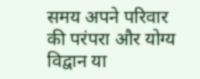समय अपने परिवार की परंपरा और योग्य विद्वान या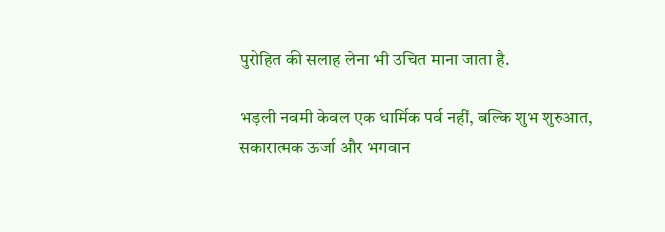पुरोहित की सलाह लेना भी उचित माना जाता है.

भड़ली नवमी केवल एक धार्मिक पर्व नहीं, बल्कि शुभ शुरुआत, सकारात्मक ऊर्जा और भगवान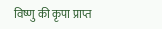विष्णु की कृपा प्राप्त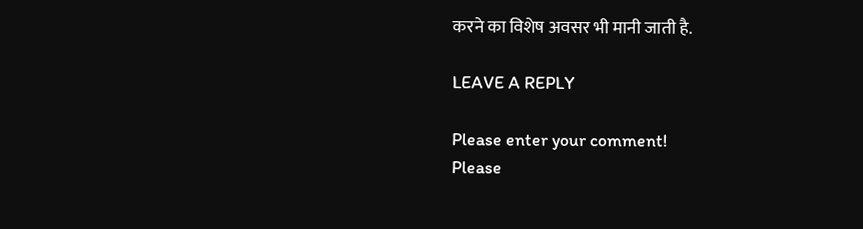करने का विशेष अवसर भी मानी जाती है.

LEAVE A REPLY

Please enter your comment!
Please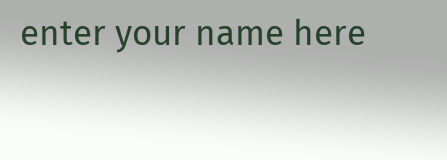enter your name here